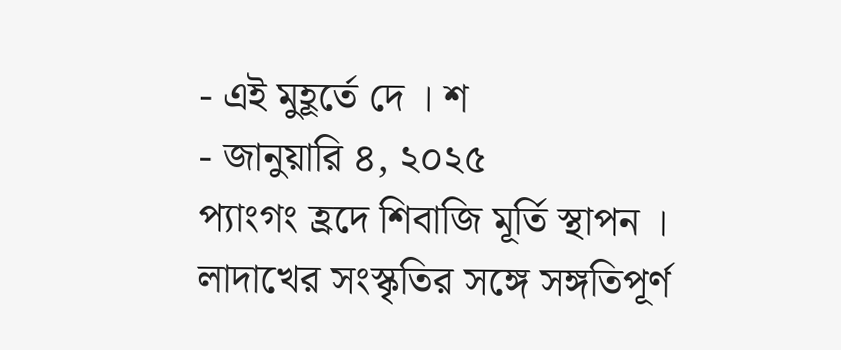- এই মুহূর্তে দে । শ
- জানুয়ারি ৪, ২০২৫
প্যাংগং হ্রদে শিবাজি মূর্তি স্থাপন । লাদাখের সংস্কৃতির সঙ্গে সঙ্গতিপূর্ণ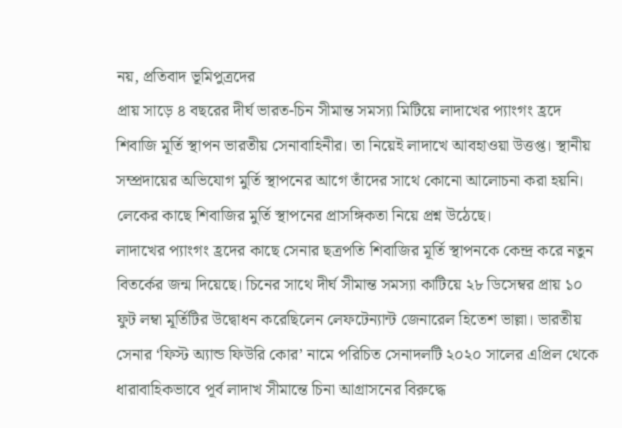নয়, প্রতিবাদ ভূমিপুত্রদের
প্রায় সাড়ে ৪ বছরের দীর্ঘ ভারত-চিন সীমান্ত সমস্যা মিটিয়ে লাদাখের প্যাংগং হ্রদে শিবাজি মূর্তি স্থাপন ভারতীয় সেনাবাহিনীর। তা নিয়েই লাদাখে আবহাওয়া উত্তপ্ত। স্থানীয় সম্প্রদায়ের অভিযোগ মুর্তি স্থাপনের আগে তাঁদের সাথে কোনো আলোচনা করা হয়নি। লেকের কাছে শিবাজির মুর্তি স্থাপনের প্রাসঙ্গিকতা নিয়ে প্রশ্ন উঠেছে।
লাদাখের প্যাংগং হ্রদের কাছে সেনার ছত্রপতি শিবাজির মূর্তি স্থাপনকে কেন্দ্র করে নতুন বিতর্কের জন্ম দিয়েছে। চিনের সাথে দীর্ঘ সীমান্ত সমস্যা কাটিয়ে ২৮ ডিসেম্বর প্রায় ১০ ফুট লম্বা মূর্তিটির উদ্বোধন করেছিলেন লেফটেন্যান্ট জেনারেল হিতেশ ভাল্লা। ভারতীয় সেনার ‘ফিস্ট অ্যান্ড ফিউরি কোর’ নামে পরিচিত সেনাদলটি ২০২০ সালের এপ্রিল থেকে ধারাবাহিকভাবে পূর্ব লাদাখ সীমান্তে চিনা আগ্রাসনের বিরুদ্ধে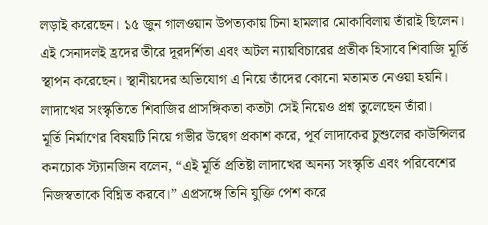লড়াই করেছেন। ১৫ জুন গালওয়ান উপত্যকায় চিনা হামলার মোকাবিলায় তাঁরাই ছিলেন। এই সেনাদলই হ্রদের তীরে দূরদর্শিতা এবং অটল ন্যায়বিচারের প্রতীক হিসাবে শিবাজি মূর্তি স্থাপন করেছেন। স্থানীয়দের অভিযোগ এ নিয়ে তাঁদের কোনো মতামত নেওয়া হয়নি। লাদাখের সংস্কৃতিতে শিবাজির প্রাসঙ্গিকতা কতটা সেই নিয়েও প্রশ্ন তুলেছেন তাঁরা।
মূর্তি নির্মাণের বিষয়টি নিয়ে গভীর উদ্বেগ প্রকাশ করে, পূর্ব লাদাকের চুশুলের কাউন্সিলর কনচোক স্ট্যানজিন বলেন, “এই মূর্তি প্রতিষ্টা লাদাখের অনন্য সংস্কৃতি এবং পরিবেশের নিজস্বতাকে বিঘ্নিত করবে।” এপ্রসঙ্গে তিনি যুক্তি পেশ করে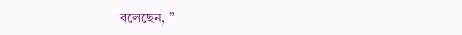বলেছেন, ”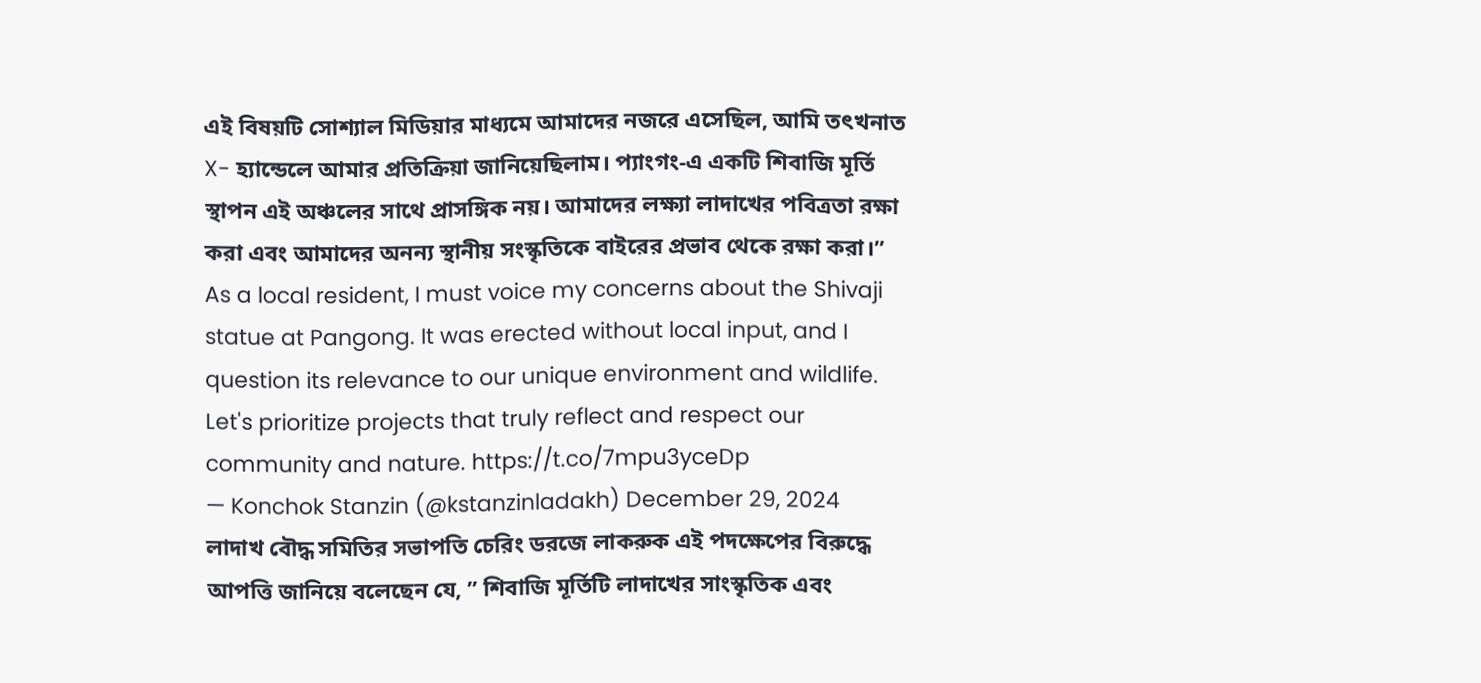এই বিষয়টি সোশ্যাল মিডিয়ার মাধ্যমে আমাদের নজরে এসেছিল, আমি তৎখনাত X- হ্যান্ডেলে আমার প্রতিক্রিয়া জানিয়েছিলাম। প্যাংগং-এ একটি শিবাজি মূর্তি স্থাপন এই অঞ্চলের সাথে প্রাসঙ্গিক নয়। আমাদের লক্ষ্যা লাদাখের পবিত্রতা রক্ষা করা এবং আমাদের অনন্য স্থানীয় সংস্কৃতিকে বাইরের প্রভাব থেকে রক্ষা করা।”
As a local resident, I must voice my concerns about the Shivaji statue at Pangong. It was erected without local input, and I question its relevance to our unique environment and wildlife. Let's prioritize projects that truly reflect and respect our community and nature. https://t.co/7mpu3yceDp
— Konchok Stanzin (@kstanzinladakh) December 29, 2024
লাদাখ বৌদ্ধ সমিতির সভাপতি চেরিং ডরজে লাকরুক এই পদক্ষেপের বিরুদ্ধে আপত্তি জানিয়ে বলেছেন যে, ” শিবাজি মূর্তিটি লাদাখের সাংস্কৃতিক এবং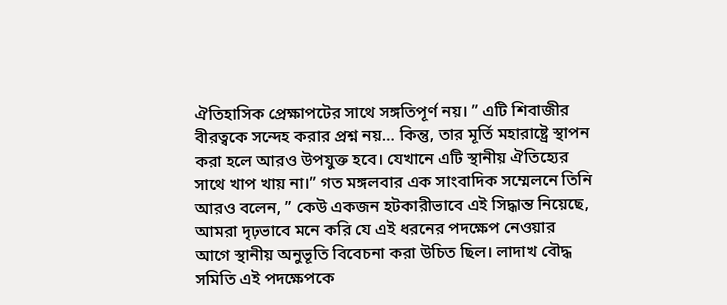ঐতিহাসিক প্রেক্ষাপটের সাথে সঙ্গতিপূর্ণ নয়। ” এটি শিবাজীর বীরত্বকে সন্দেহ করার প্রশ্ন নয়… কিন্তু, তার মূর্তি মহারাষ্ট্রে স্থাপন করা হলে আরও উপযুক্ত হবে। যেখানে এটি স্থানীয় ঐতিহ্যের সাথে খাপ খায় না।” গত মঙ্গলবার এক সাংবাদিক সম্মেলনে তিনি আরও বলেন, ” কেউ একজন হটকারীভাবে এই সিদ্ধান্ত নিয়েছে, আমরা দৃঢ়ভাবে মনে করি যে এই ধরনের পদক্ষেপ নেওয়ার আগে স্থানীয় অনুভূতি বিবেচনা করা উচিত ছিল। লাদাখ বৌদ্ধ সমিতি এই পদক্ষেপকে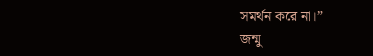সমর্থন করে না।”
জন্মু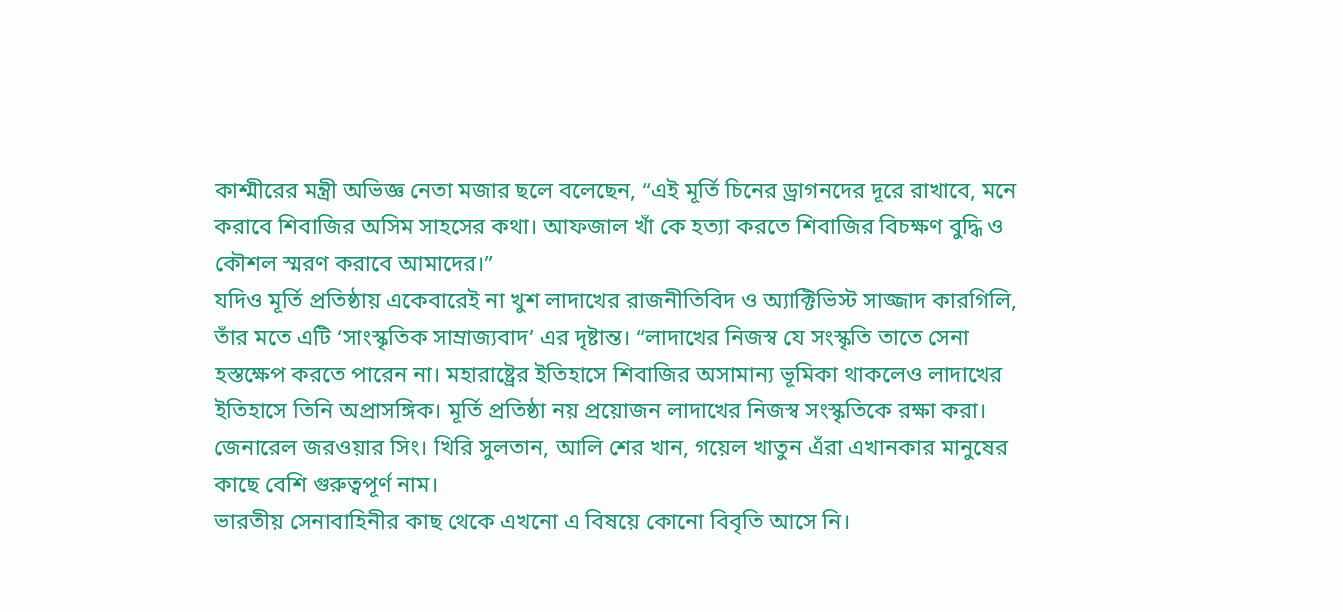কাশ্মীরের মন্ত্রী অভিজ্ঞ নেতা মজার ছলে বলেছেন, “এই মূর্তি চিনের ড্রাগনদের দূরে রাখাবে, মনে করাবে শিবাজির অসিম সাহসের কথা। আফজাল খাঁ কে হত্যা করতে শিবাজির বিচক্ষণ বুদ্ধি ও কৌশল স্মরণ করাবে আমাদের।”
যদিও মূর্তি প্রতিষ্ঠায় একেবারেই না খুশ লাদাখের রাজনীতিবিদ ও অ্যাক্টিভিস্ট সাজ্জাদ কারগিলি, তাঁর মতে এটি ‘সাংস্কৃতিক সাম্রাজ্যবাদ’ এর দৃষ্টান্ত। “লাদাখের নিজস্ব যে সংস্কৃতি তাতে সেনা হস্তক্ষেপ করতে পারেন না। মহারাষ্ট্রের ইতিহাসে শিবাজির অসামান্য ভূমিকা থাকলেও লাদাখের ইতিহাসে তিনি অপ্রাসঙ্গিক। মূর্তি প্রতিষ্ঠা নয় প্রয়োজন লাদাখের নিজস্ব সংস্কৃতিকে রক্ষা করা। জেনারেল জরওয়ার সিং। খিরি সুলতান, আলি শের খান, গয়েল খাতুন এঁরা এখানকার মানুষের কাছে বেশি গুরুত্বপূর্ণ নাম।
ভারতীয় সেনাবাহিনীর কাছ থেকে এখনো এ বিষয়ে কোনো বিবৃতি আসে নি।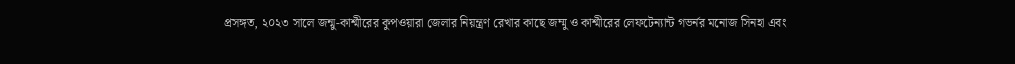প্রসঙ্গত, ২০২৩ সালে জন্মু-কাশ্মীরের কুপওয়ারা জেলার নিয়ন্ত্রণ রেখার কাছে জম্মু ও কাশ্মীরের লেফটেন্যান্ট গভর্নর মনোজ সিনহা এবং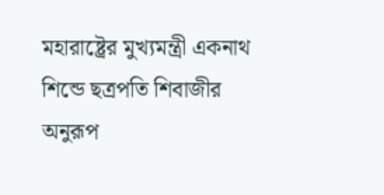মহারাষ্ট্রের মুখ্যমন্ত্রী একনাথ শিন্ডে ছত্রপতি শিবাজীর অনুরূপ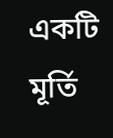একটি মূর্তি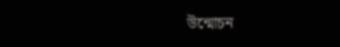উন্মোচন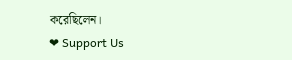করেছিলেন।
❤ Support Us